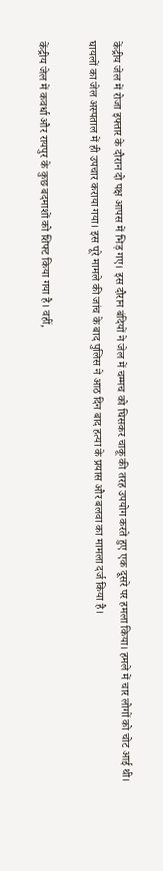केंद्रीय जेल में रोजा इफ्तार के दौरान दो पक्ष आपस में भिड़ गए। इस दौरान बंदियों ने जेल में चम्मच को घिसकर चाकू की तरह उपयोग करते हुए एक दूसरे पर हमला किया। हमले में चार लोगों को चोट आई थी। घायलों का जेल अस्पताल में ही उपचार कराया गया। इस पूरे मामले की जांच के बाद पुलिस ने आठ दिन बाद हत्या के प्रयास और बलवा का मामला दर्ज किया है।

केंद्रीय जेल में कवर्धा और रायपुर के कुछ बदमाशों को शिफ्ट किया गया है। वहीं,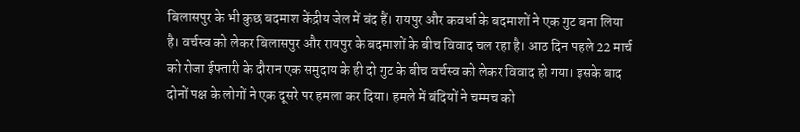बिलासपुर के भी कुछ बदमाश केंद्रीय जेल में बंद हैं। रायपुर और कवर्धा के बदमाशों ने एक गुट बना लिया है। वर्चस्व को लेकर बिलासपुर और रायपुर के बदमाशों के बीच विवाद चल रहा है। आठ दिन पहले 22 मार्च को रोजा ईफ्तारी के दौरान एक समुदाय के ही दो गुट के बीच वर्चस्व को लेकर विवाद हो गया। इसके बाद दोनों पक्ष के लोगों ने एक दूसरे पर हमला कर दिया। हमले में बंदियों ने चम्मच को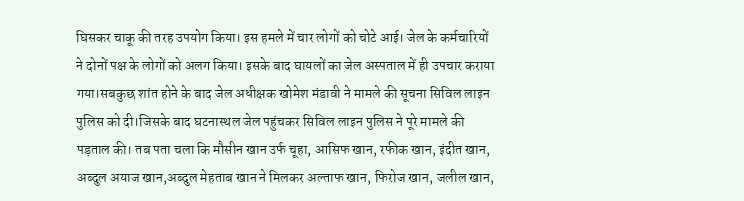घिसकर चाकू की तरह उपयोग किया। इस हमले में चार लोगों को चोटे आई। जेल के कर्मचारियों ने दोनों पक्ष के लोगों को अलग किया। इसके बाद घायलों का जेल अस्पताल में ही उपचार कराया गया।सबकुछ शांत होने के बाद जेल अधीक्षक खोमेश मंडावी ने मामले की सूचना सिविल लाइन पुलिस को दी।जिसके बाद घटनास्थल जेल पहुंचकर सिविल लाइन पुलिस ने पूरे मामले की पड़ताल की। तब पता चला कि मौसीन खान उर्फ चूहा, आसिफ खान, रफीक खान, इंदीत खान, अब्दुल अयाज खान,अब्दुल मेहताब खान ने मिलकर अल्ताफ खान, फिरोज खान, जलील खान,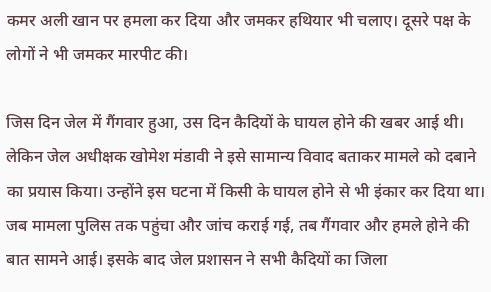कमर अली खान पर हमला कर दिया और जमकर हथियार भी चलाए। दूसरे पक्ष के लोगों ने भी जमकर मारपीट की।

जिस दिन जेल में गैंगवार हुआ, उस दिन कैदियों के घायल होने की खबर आई थी। लेकिन जेल अधीक्षक खोमेश मंडावी ने इसे सामान्य विवाद बताकर मामले को दबाने का प्रयास किया। उन्होंने इस घटना में किसी के घायल होने से भी इंकार कर दिया था। जब मामला पुलिस तक पहुंचा और जांच कराई गई, तब गैंगवार और हमले होने की बात सामने आई। इसके बाद जेल प्रशासन ने सभी कैदियों का जिला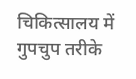चिकित्सालय में गुपचुप तरीके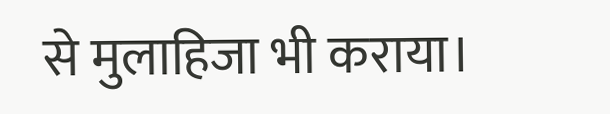से मुलाहिजा भी कराया।